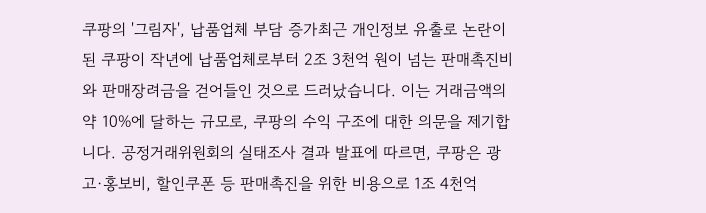쿠팡의 '그림자', 납품업체 부담 증가최근 개인정보 유출로 논란이 된 쿠팡이 작년에 납품업체로부터 2조 3천억 원이 넘는 판매촉진비와 판매장려금을 걷어들인 것으로 드러났습니다. 이는 거래금액의 약 10%에 달하는 규모로, 쿠팡의 수익 구조에 대한 의문을 제기합니다. 공정거래위원회의 실태조사 결과 발표에 따르면, 쿠팡은 광고·홍보비, 할인쿠폰 등 판매촉진을 위한 비용으로 1조 4천억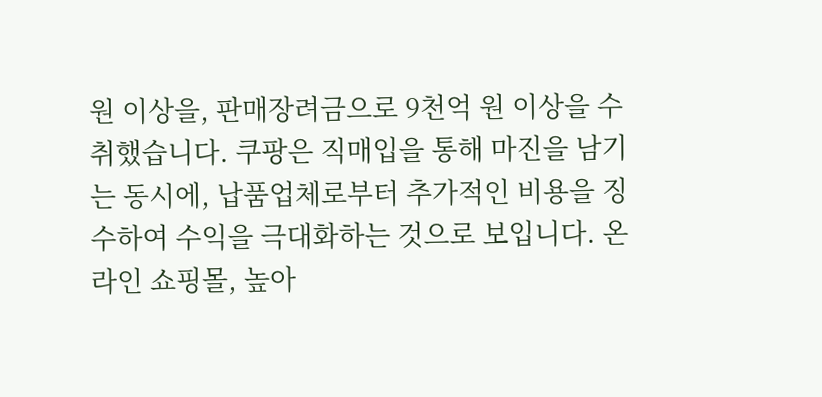원 이상을, 판매장려금으로 9천억 원 이상을 수취했습니다. 쿠팡은 직매입을 통해 마진을 남기는 동시에, 납품업체로부터 추가적인 비용을 징수하여 수익을 극대화하는 것으로 보입니다. 온라인 쇼핑몰, 높아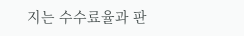지는 수수료율과 판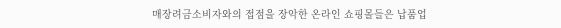매장려금소비자와의 접점을 장악한 온라인 쇼핑몰들은 납품업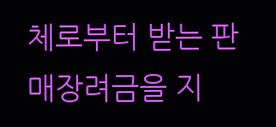체로부터 받는 판매장려금을 지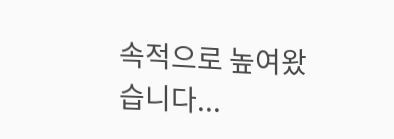속적으로 높여왔습니다...